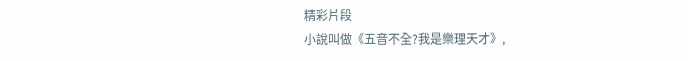精彩片段
小說叫做《五音不全?我是樂理天才》,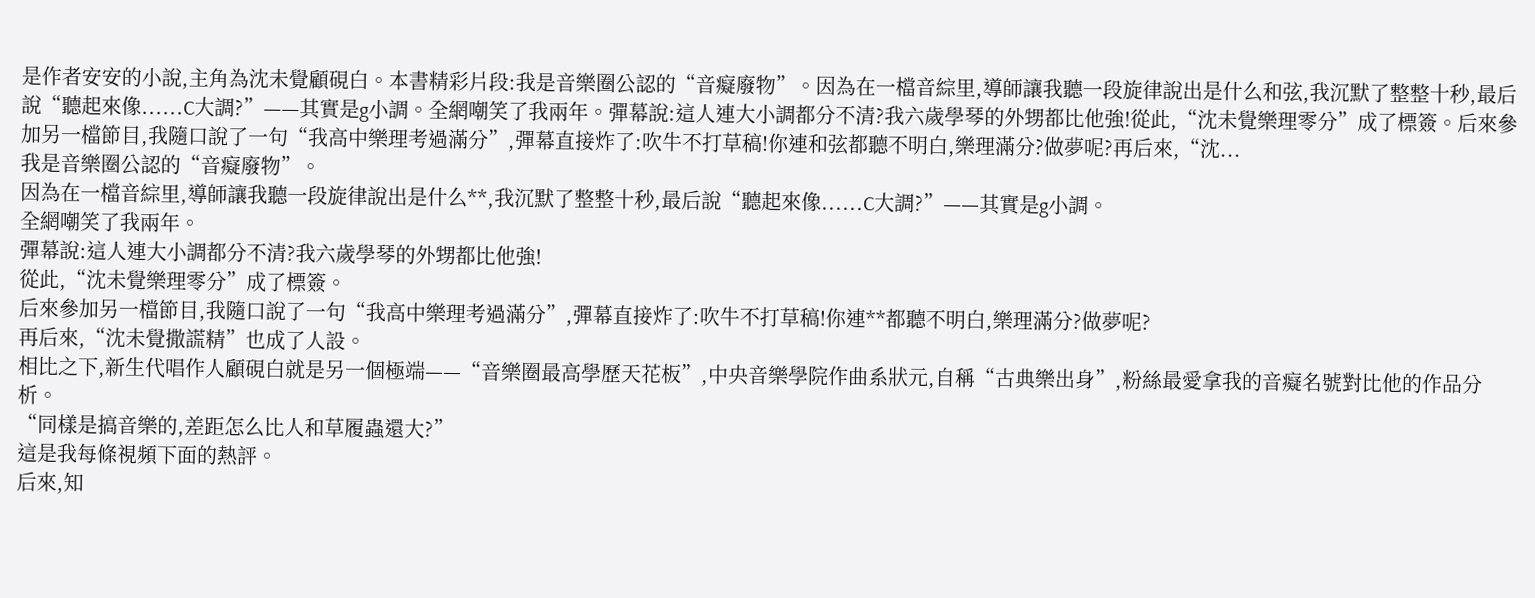是作者安安的小說,主角為沈未覺顧硯白。本書精彩片段:我是音樂圈公認的“音癡廢物”。因為在一檔音綜里,導師讓我聽一段旋律說出是什么和弦,我沉默了整整十秒,最后說“聽起來像......C大調?”——其實是g小調。全網嘲笑了我兩年。彈幕說:這人連大小調都分不清?我六歲學琴的外甥都比他強!從此,“沈未覺樂理零分”成了標簽。后來參加另一檔節目,我隨口說了一句“我高中樂理考過滿分”,彈幕直接炸了:吹牛不打草稿!你連和弦都聽不明白,樂理滿分?做夢呢?再后來,“沈...
我是音樂圈公認的“音癡廢物”。
因為在一檔音綜里,導師讓我聽一段旋律說出是什么**,我沉默了整整十秒,最后說“聽起來像......C大調?”——其實是g小調。
全網嘲笑了我兩年。
彈幕說:這人連大小調都分不清?我六歲學琴的外甥都比他強!
從此,“沈未覺樂理零分”成了標簽。
后來參加另一檔節目,我隨口說了一句“我高中樂理考過滿分”,彈幕直接炸了:吹牛不打草稿!你連**都聽不明白,樂理滿分?做夢呢?
再后來,“沈未覺撒謊精”也成了人設。
相比之下,新生代唱作人顧硯白就是另一個極端——“音樂圈最高學歷天花板”,中央音樂學院作曲系狀元,自稱“古典樂出身”,粉絲最愛拿我的音癡名號對比他的作品分析。
“同樣是搞音樂的,差距怎么比人和草履蟲還大?”
這是我每條視頻下面的熱評。
后來,知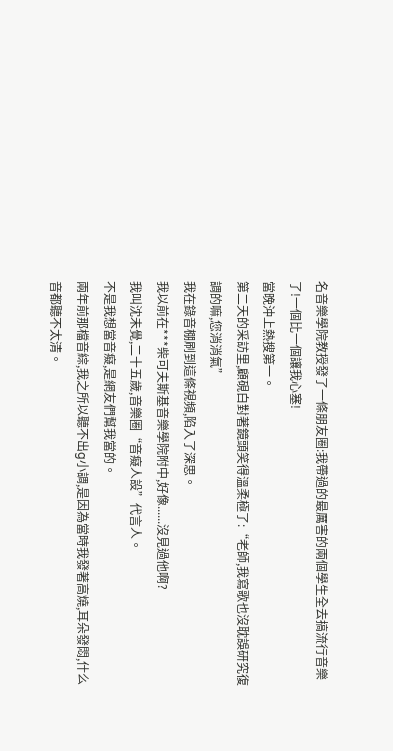名音樂學院教授發了一條朋友圈:我帶過的最厲害的兩個學生全去搞流行音樂了!一個比一個讓我心塞!
當晚沖上熱搜第一。
第二天的采訪里,顧硯白對著鏡頭笑得溫柔極了:“老師,我寫歌也沒耽誤研究復調的嘛,您消消氣”
我在錄音棚刷到這條視頻,陷入了深思。
我以前在***柴可夫斯基音樂學院附中,好像......沒見過他啊?
我叫沈未覺,二十五歲,音樂圈“音癡人設”代言人。
不是我想當音癡,是網友們幫我當的。
兩年前那檔音綜,我之所以聽不出g小調,是因為當時我發著高燒,耳朵發悶,什么音都聽不太清。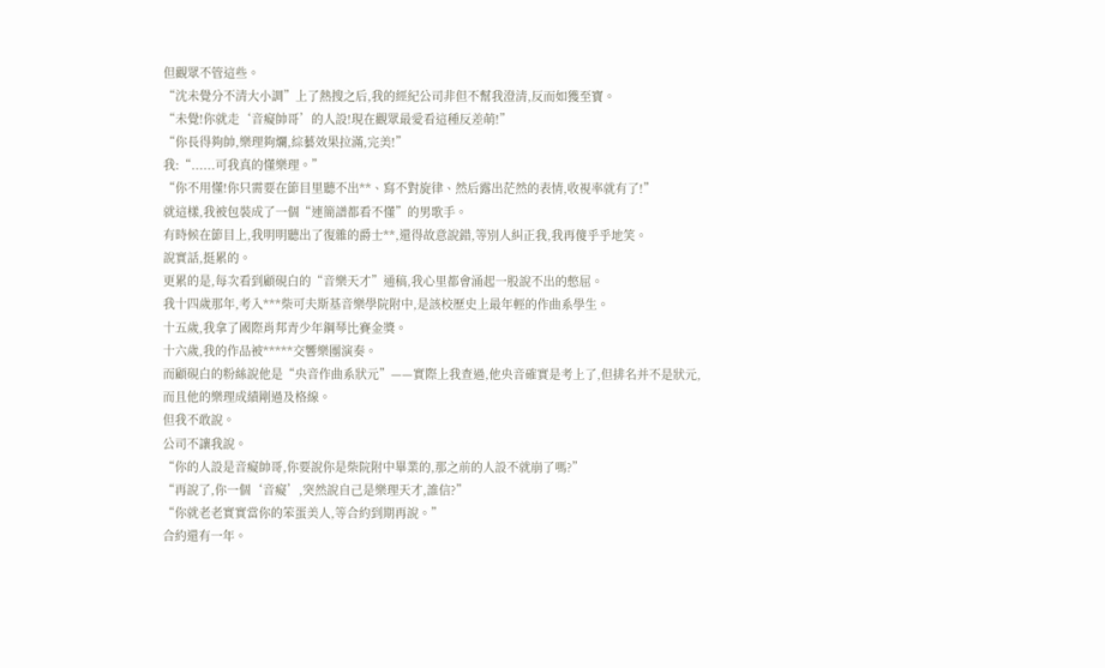但觀眾不管這些。
“沈未覺分不清大小調”上了熱搜之后,我的經紀公司非但不幫我澄清,反而如獲至寶。
“未覺!你就走‘音癡帥哥’的人設!現在觀眾最愛看這種反差萌!”
“你長得夠帥,樂理夠爛,綜藝效果拉滿,完美!”
我:“......可我真的懂樂理。”
“你不用懂!你只需要在節目里聽不出**、寫不對旋律、然后露出茫然的表情,收視率就有了!”
就這樣,我被包裝成了一個“連簡譜都看不懂”的男歌手。
有時候在節目上,我明明聽出了復雜的爵士**,還得故意說錯,等別人糾正我,我再傻乎乎地笑。
說實話,挺累的。
更累的是,每次看到顧硯白的“音樂天才”通稿,我心里都會涌起一股說不出的憋屈。
我十四歲那年,考入***柴可夫斯基音樂學院附中,是該校歷史上最年輕的作曲系學生。
十五歲,我拿了國際肖邦青少年鋼琴比賽金獎。
十六歲,我的作品被*****交響樂團演奏。
而顧硯白的粉絲說他是“央音作曲系狀元”——實際上我查過,他央音確實是考上了,但排名并不是狀元,而且他的樂理成績剛過及格線。
但我不敢說。
公司不讓我說。
“你的人設是音癡帥哥,你要說你是柴院附中畢業的,那之前的人設不就崩了嗎?”
“再說了,你一個‘音癡’,突然說自己是樂理天才,誰信?”
“你就老老實實當你的笨蛋美人,等合約到期再說。”
合約還有一年。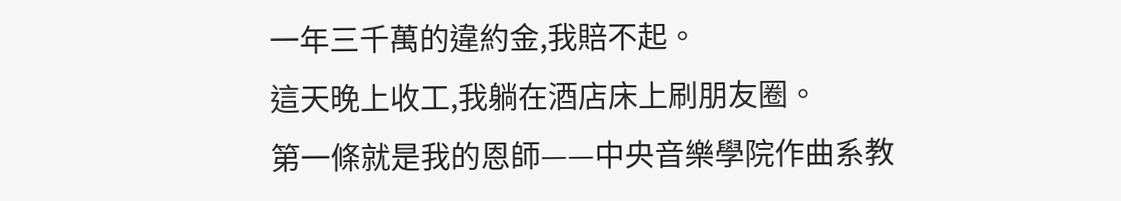一年三千萬的違約金,我賠不起。
這天晚上收工,我躺在酒店床上刷朋友圈。
第一條就是我的恩師——中央音樂學院作曲系教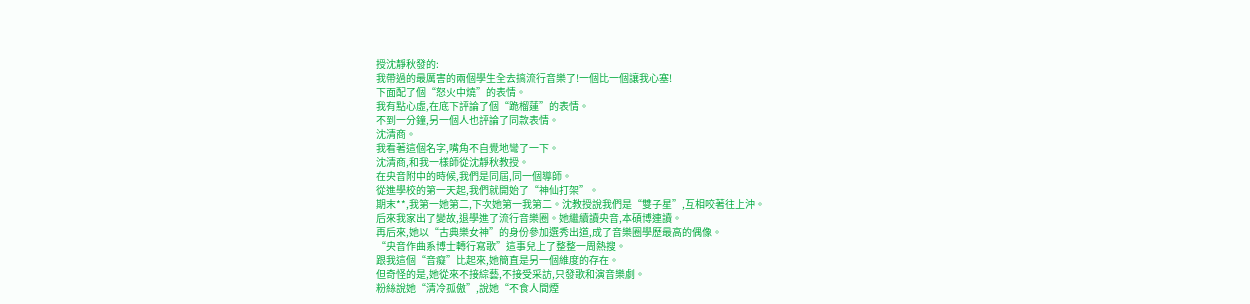授沈靜秋發的:
我帶過的最厲害的兩個學生全去搞流行音樂了!一個比一個讓我心塞!
下面配了個“怒火中燒”的表情。
我有點心虛,在底下評論了個“跪榴蓮”的表情。
不到一分鐘,另一個人也評論了同款表情。
沈清商。
我看著這個名字,嘴角不自覺地彎了一下。
沈清商,和我一樣師從沈靜秋教授。
在央音附中的時候,我們是同屆,同一個導師。
從進學校的第一天起,我們就開始了“神仙打架”。
期末**,我第一她第二,下次她第一我第二。沈教授說我們是“雙子星”,互相咬著往上沖。
后來我家出了變故,退學進了流行音樂圈。她繼續讀央音,本碩博連讀。
再后來,她以“古典樂女神”的身份參加選秀出道,成了音樂圈學歷最高的偶像。
“央音作曲系博士轉行寫歌”這事兒上了整整一周熱搜。
跟我這個“音癡”比起來,她簡直是另一個維度的存在。
但奇怪的是,她從來不接綜藝,不接受采訪,只發歌和演音樂劇。
粉絲說她“清冷孤傲”,說她“不食人間煙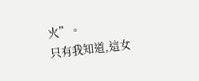火”。
只有我知道,這女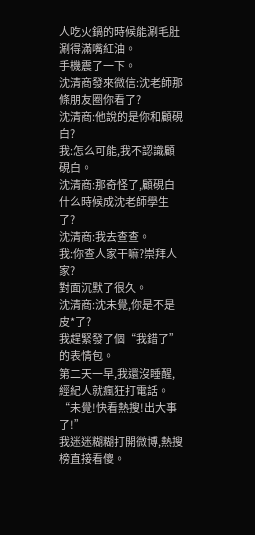人吃火鍋的時候能涮毛肚涮得滿嘴紅油。
手機震了一下。
沈清商發來微信:沈老師那條朋友圈你看了?
沈清商:他說的是你和顧硯白?
我:怎么可能,我不認識顧硯白。
沈清商:那奇怪了,顧硯白什么時候成沈老師學生了?
沈清商:我去查查。
我:你查人家干嘛?崇拜人家?
對面沉默了很久。
沈清商:沈未覺,你是不是皮*了?
我趕緊發了個“我錯了”的表情包。
第二天一早,我還沒睡醒,經紀人就瘋狂打電話。
“未覺!快看熱搜!出大事了!”
我迷迷糊糊打開微博,熱搜榜直接看傻。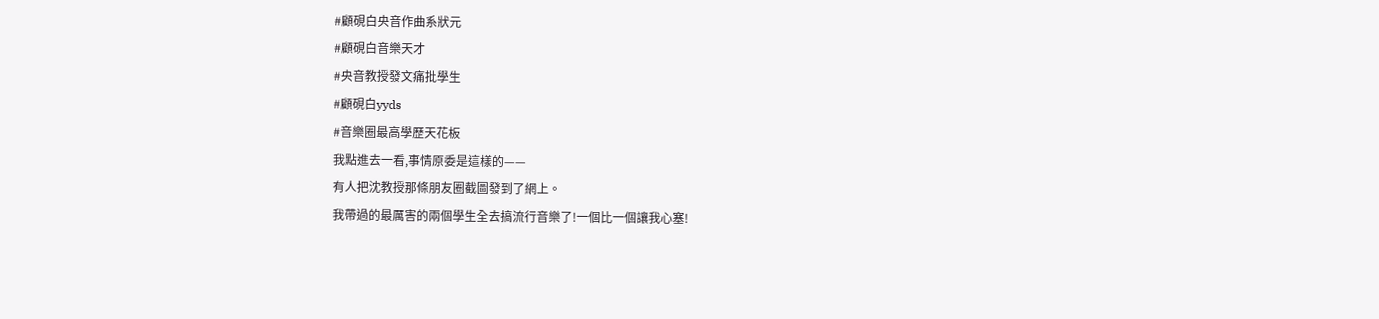#顧硯白央音作曲系狀元
#顧硯白音樂天才
#央音教授發文痛批學生
#顧硯白yyds
#音樂圈最高學歷天花板
我點進去一看,事情原委是這樣的——
有人把沈教授那條朋友圈截圖發到了網上。
我帶過的最厲害的兩個學生全去搞流行音樂了!一個比一個讓我心塞!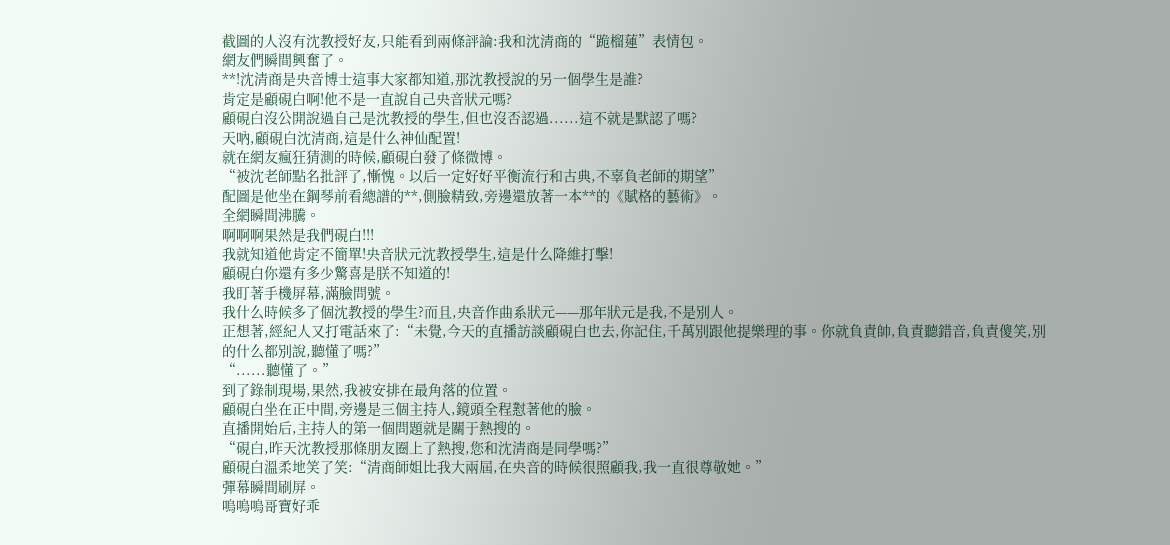截圖的人沒有沈教授好友,只能看到兩條評論:我和沈清商的“跪榴蓮”表情包。
網友們瞬間興奮了。
**!沈清商是央音博士這事大家都知道,那沈教授說的另一個學生是誰?
肯定是顧硯白啊!他不是一直說自己央音狀元嗎?
顧硯白沒公開說過自己是沈教授的學生,但也沒否認過......這不就是默認了嗎?
天吶,顧硯白沈清商,這是什么神仙配置!
就在網友瘋狂猜測的時候,顧硯白發了條微博。
“被沈老師點名批評了,慚愧。以后一定好好平衡流行和古典,不辜負老師的期望”
配圖是他坐在鋼琴前看總譜的**,側臉精致,旁邊還放著一本**的《賦格的藝術》。
全網瞬間沸騰。
啊啊啊果然是我們硯白!!!
我就知道他肯定不簡單!央音狀元沈教授學生,這是什么降維打擊!
顧硯白你還有多少驚喜是朕不知道的!
我盯著手機屏幕,滿臉問號。
我什么時候多了個沈教授的學生?而且,央音作曲系狀元——那年狀元是我,不是別人。
正想著,經紀人又打電話來了:“未覺,今天的直播訪談顧硯白也去,你記住,千萬別跟他提樂理的事。你就負責帥,負責聽錯音,負責傻笑,別的什么都別說,聽懂了嗎?”
“......聽懂了。”
到了錄制現場,果然,我被安排在最角落的位置。
顧硯白坐在正中間,旁邊是三個主持人,鏡頭全程懟著他的臉。
直播開始后,主持人的第一個問題就是關于熱搜的。
“硯白,昨天沈教授那條朋友圈上了熱搜,您和沈清商是同學嗎?”
顧硯白溫柔地笑了笑:“清商師姐比我大兩屆,在央音的時候很照顧我,我一直很尊敬她。”
彈幕瞬間刷屏。
嗚嗚嗚哥寶好乖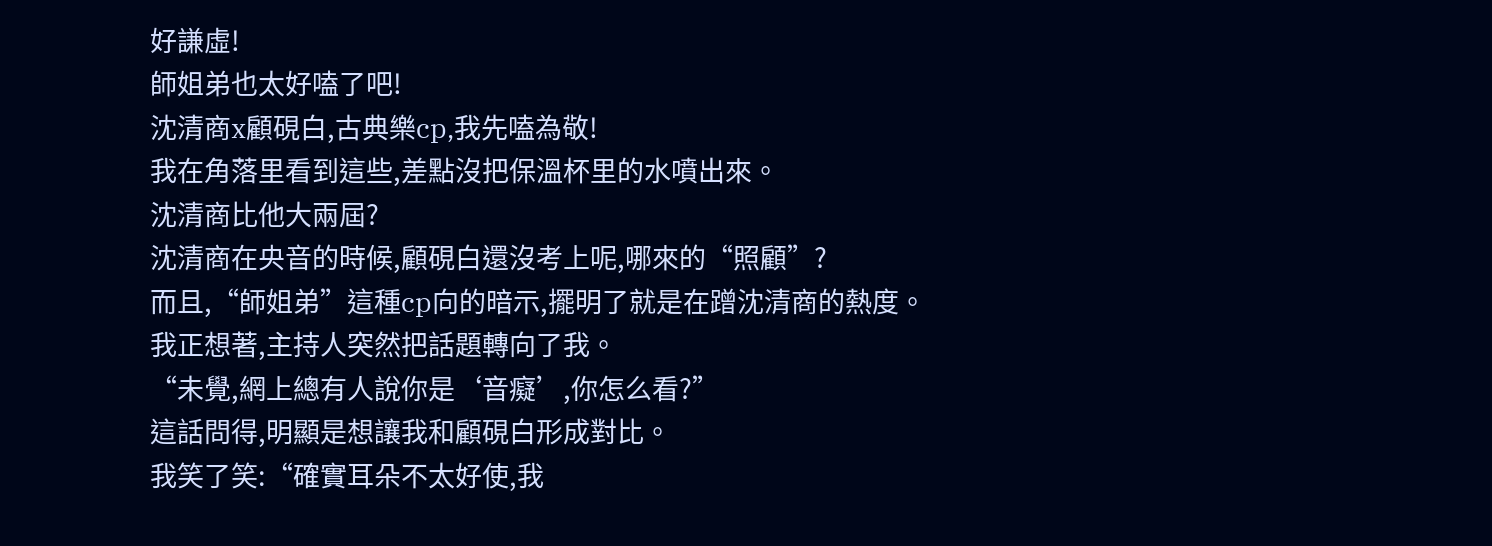好謙虛!
師姐弟也太好嗑了吧!
沈清商x顧硯白,古典樂cp,我先嗑為敬!
我在角落里看到這些,差點沒把保溫杯里的水噴出來。
沈清商比他大兩屆?
沈清商在央音的時候,顧硯白還沒考上呢,哪來的“照顧”?
而且,“師姐弟”這種cp向的暗示,擺明了就是在蹭沈清商的熱度。
我正想著,主持人突然把話題轉向了我。
“未覺,網上總有人說你是‘音癡’,你怎么看?”
這話問得,明顯是想讓我和顧硯白形成對比。
我笑了笑:“確實耳朵不太好使,我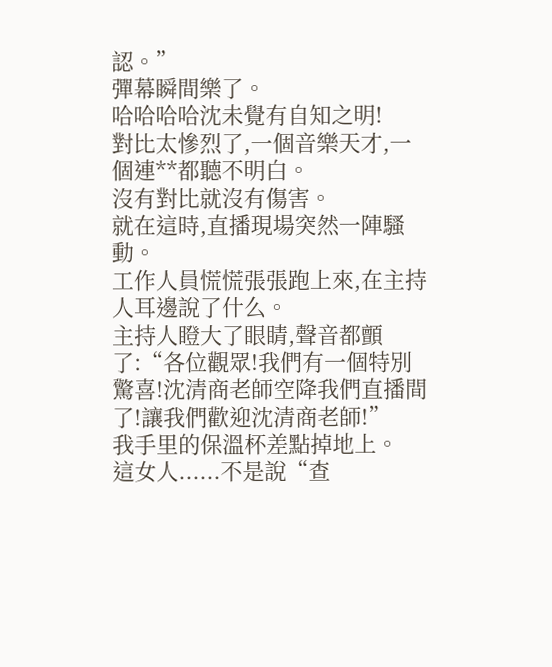認。”
彈幕瞬間樂了。
哈哈哈哈沈未覺有自知之明!
對比太慘烈了,一個音樂天才,一個連**都聽不明白。
沒有對比就沒有傷害。
就在這時,直播現場突然一陣騷動。
工作人員慌慌張張跑上來,在主持人耳邊說了什么。
主持人瞪大了眼睛,聲音都顫了:“各位觀眾!我們有一個特別驚喜!沈清商老師空降我們直播間了!讓我們歡迎沈清商老師!”
我手里的保溫杯差點掉地上。
這女人......不是說“查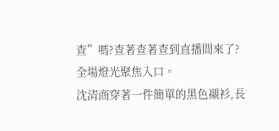查”嗎?查著查著查到直播間來了?
全場燈光聚焦入口。
沈清商穿著一件簡單的黑色襯衫,長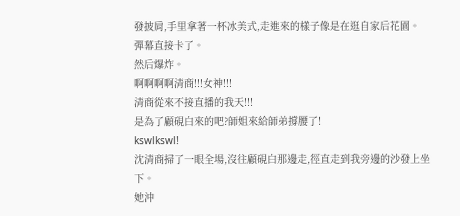發披肩,手里拿著一杯冰美式,走進來的樣子像是在逛自家后花園。
彈幕直接卡了。
然后爆炸。
啊啊啊啊清商!!!女神!!!
清商從來不接直播的我天!!!
是為了顧硯白來的吧?師姐來給師弟撐腰了!
kswlkswl!
沈清商掃了一眼全場,沒往顧硯白那邊走,徑直走到我旁邊的沙發上坐下。
她沖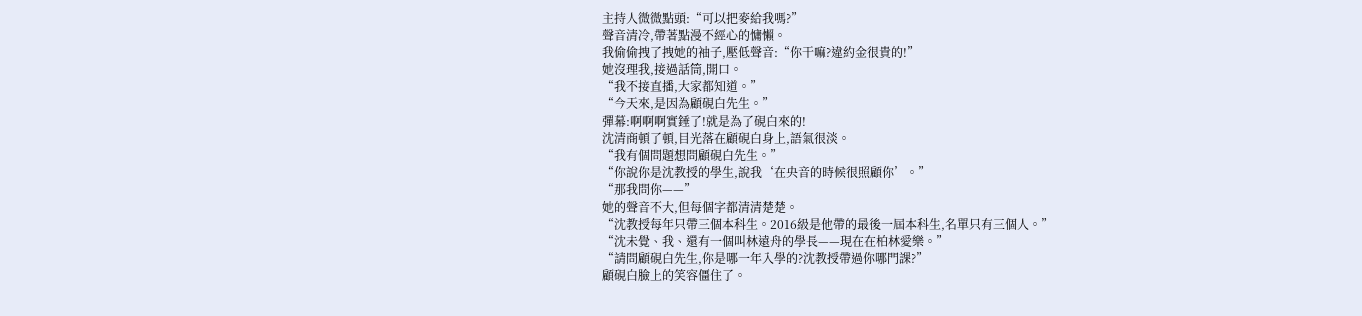主持人微微點頭:“可以把麥給我嗎?”
聲音清冷,帶著點漫不經心的慵懶。
我偷偷拽了拽她的袖子,壓低聲音:“你干嘛?違約金很貴的!”
她沒理我,接過話筒,開口。
“我不接直播,大家都知道。”
“今天來,是因為顧硯白先生。”
彈幕:啊啊啊實錘了!就是為了硯白來的!
沈清商頓了頓,目光落在顧硯白身上,語氣很淡。
“我有個問題想問顧硯白先生。”
“你說你是沈教授的學生,說我‘在央音的時候很照顧你’。”
“那我問你——”
她的聲音不大,但每個字都清清楚楚。
“沈教授每年只帶三個本科生。2016級是他帶的最後一屆本科生,名單只有三個人。”
“沈未覺、我、還有一個叫林遠舟的學長——現在在柏林愛樂。”
“請問顧硯白先生,你是哪一年入學的?沈教授帶過你哪門課?”
顧硯白臉上的笑容僵住了。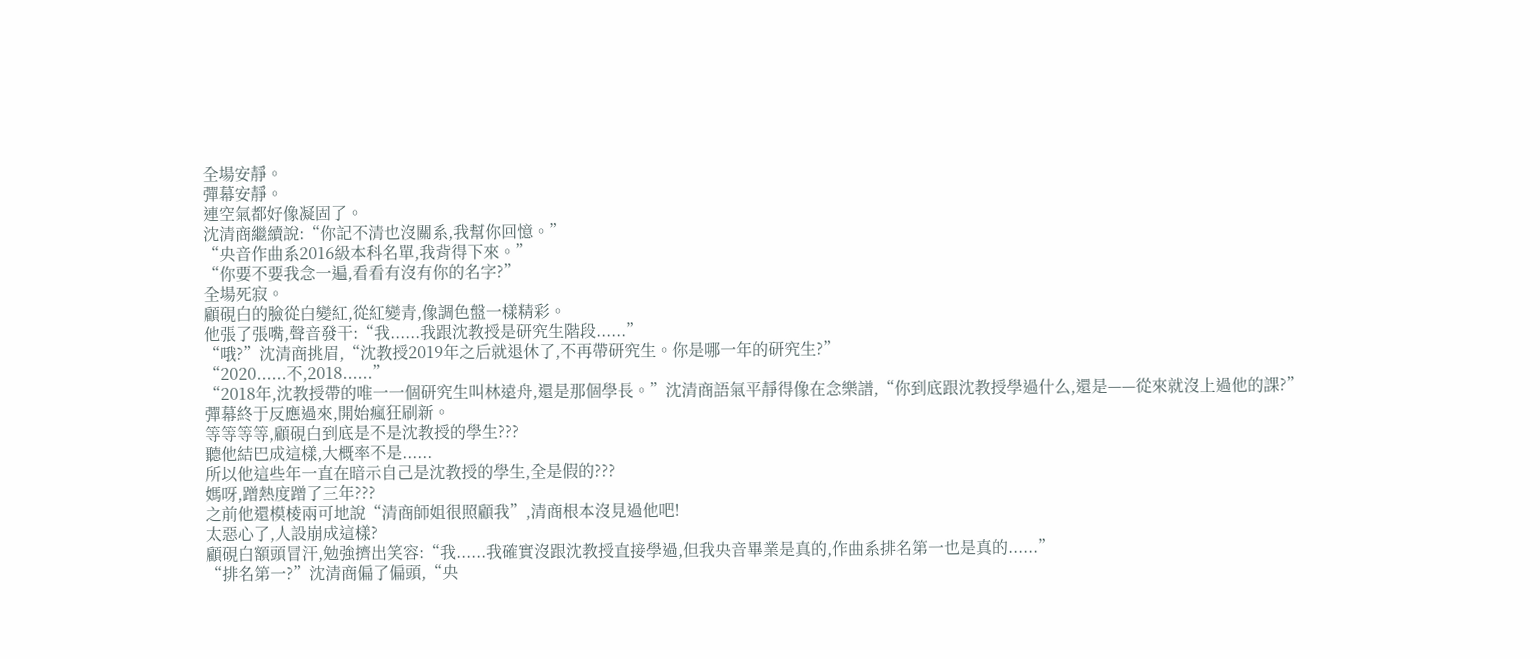全場安靜。
彈幕安靜。
連空氣都好像凝固了。
沈清商繼續說:“你記不清也沒關系,我幫你回憶。”
“央音作曲系2016級本科名單,我背得下來。”
“你要不要我念一遍,看看有沒有你的名字?”
全場死寂。
顧硯白的臉從白變紅,從紅變青,像調色盤一樣精彩。
他張了張嘴,聲音發干:“我......我跟沈教授是研究生階段......”
“哦?”沈清商挑眉,“沈教授2019年之后就退休了,不再帶研究生。你是哪一年的研究生?”
“2020......不,2018......”
“2018年,沈教授帶的唯一一個研究生叫林遠舟,還是那個學長。”沈清商語氣平靜得像在念樂譜,“你到底跟沈教授學過什么,還是——從來就沒上過他的課?”
彈幕終于反應過來,開始瘋狂刷新。
等等等等,顧硯白到底是不是沈教授的學生???
聽他結巴成這樣,大概率不是......
所以他這些年一直在暗示自己是沈教授的學生,全是假的???
媽呀,蹭熱度蹭了三年???
之前他還模棱兩可地說“清商師姐很照顧我”,清商根本沒見過他吧!
太惡心了,人設崩成這樣?
顧硯白額頭冒汗,勉強擠出笑容:“我......我確實沒跟沈教授直接學過,但我央音畢業是真的,作曲系排名第一也是真的......”
“排名第一?”沈清商偏了偏頭,“央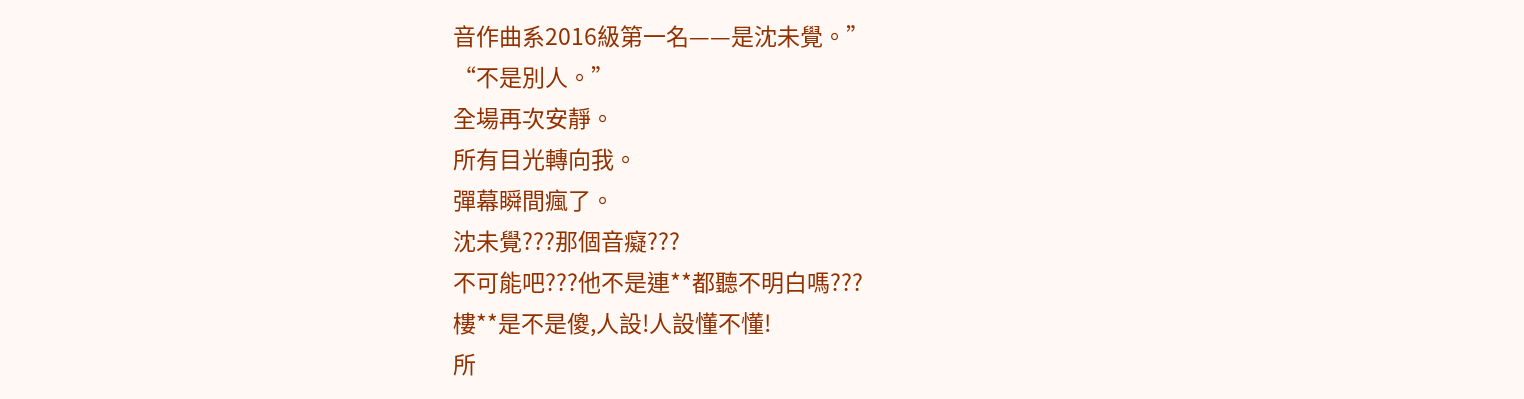音作曲系2016級第一名——是沈未覺。”
“不是別人。”
全場再次安靜。
所有目光轉向我。
彈幕瞬間瘋了。
沈未覺???那個音癡???
不可能吧???他不是連**都聽不明白嗎???
樓**是不是傻,人設!人設懂不懂!
所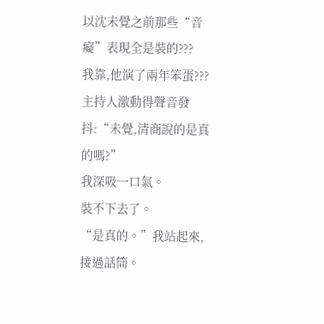以沈未覺之前那些“音癡”表現全是裝的???
我靠,他演了兩年笨蛋???
主持人激動得聲音發抖:“未覺,清商說的是真的嗎?”
我深吸一口氣。
裝不下去了。
“是真的。”我站起來,接過話筒。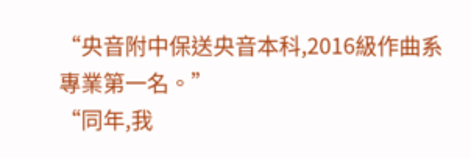“央音附中保送央音本科,2016級作曲系專業第一名。”
“同年,我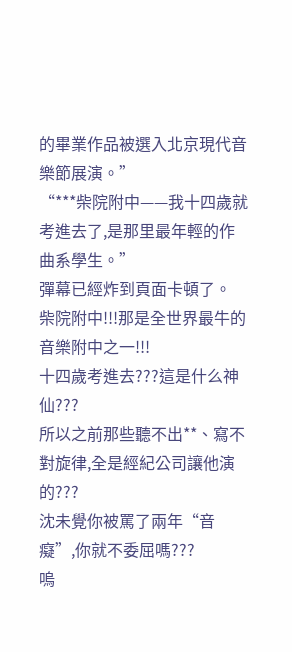的畢業作品被選入北京現代音樂節展演。”
“***柴院附中——我十四歲就考進去了,是那里最年輕的作曲系學生。”
彈幕已經炸到頁面卡頓了。
柴院附中!!!那是全世界最牛的音樂附中之一!!!
十四歲考進去???這是什么神仙???
所以之前那些聽不出**、寫不對旋律,全是經紀公司讓他演的???
沈未覺你被罵了兩年“音癡”,你就不委屈嗎???
嗚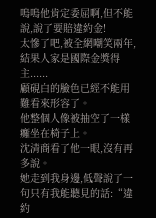嗚嗚他肯定委屈啊,但不能說,說了要賠違約金!
太慘了吧,被全網嘲笑兩年,結果人家是國際金獎得主......
顧硯白的臉色已經不能用難看來形容了。
他整個人像被抽空了一樣癱坐在椅子上。
沈清商看了他一眼,沒有再多說。
她走到我身邊,低聲說了一句只有我能聽見的話:“違約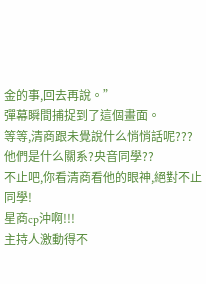金的事,回去再說。”
彈幕瞬間捕捉到了這個畫面。
等等,清商跟未覺說什么悄悄話呢???
他們是什么關系?央音同學??
不止吧,你看清商看他的眼神,絕對不止同學!
星商cp沖啊!!!
主持人激動得不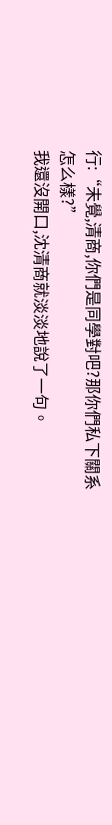行:“未覺,清商,你們是同學對吧?那你們私下關系怎么樣?”
我還沒開口,沈清商就淡淡地說了一句。